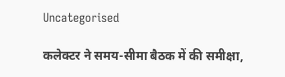Uncategorised

कलेक्टर ने समय-सीमा बैठक में की समीक्षा,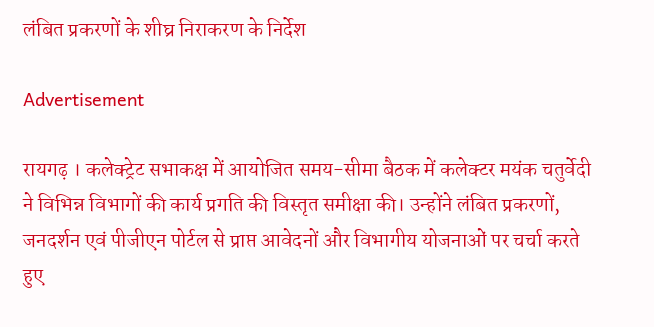लंबित प्रकरणों के शीघ्र निराकरण के निर्देश

Advertisement

रायगढ़ । कलेक्ट्रेट सभाकक्ष में आयोजित समय-सीमा बैठक में कलेक्टर मयंक चतुर्वेदी ने विभिन्न विभागों की कार्य प्रगति की विस्तृत समीक्षा की। उन्होंने लंबित प्रकरणों, जनदर्शन एवं पीजीएन पोर्टल से प्राप्त आवेदनों और विभागीय योजनाओं पर चर्चा करते हुए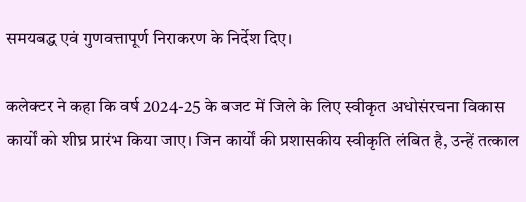समयबद्ध एवं गुणवत्तापूर्ण निराकरण के निर्देश दिए।

कलेक्टर ने कहा कि वर्ष 2024-25 के बजट में जिले के लिए स्वीकृत अधोसंरचना विकास कार्यों को शीघ्र प्रारंभ किया जाए। जिन कार्यों की प्रशासकीय स्वीकृति लंबित है, उन्हें तत्काल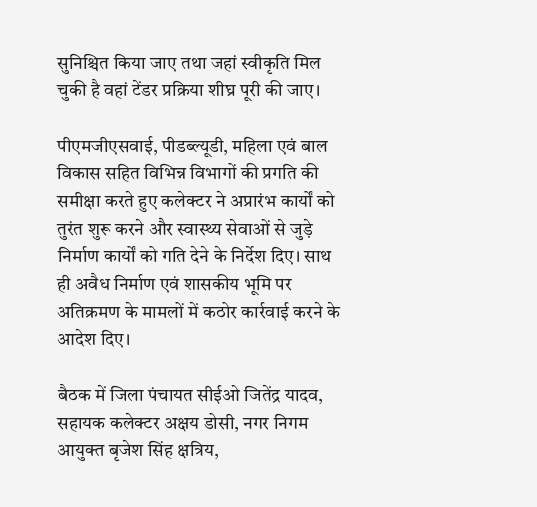सुनिश्चित किया जाए तथा जहां स्वीकृति मिल चुकी है वहां टेंडर प्रक्रिया शीघ्र पूरी की जाए।

पीएमजीएसवाई, पीडब्ल्यूडी, महिला एवं बाल विकास सहित विभिन्न विभागों की प्रगति की समीक्षा करते हुए कलेक्टर ने अप्रारंभ कार्यों को तुरंत शुरू करने और स्वास्थ्य सेवाओं से जुड़े निर्माण कार्यों को गति देने के निर्देश दिए। साथ ही अवैध निर्माण एवं शासकीय भूमि पर अतिक्रमण के मामलों में कठोर कार्रवाई करने के आदेश दिए।

बैठक में जिला पंचायत सीईओ जितेंद्र यादव, सहायक कलेक्टर अक्षय डोसी, नगर निगम आयुक्त बृजेश सिंह क्षत्रिय,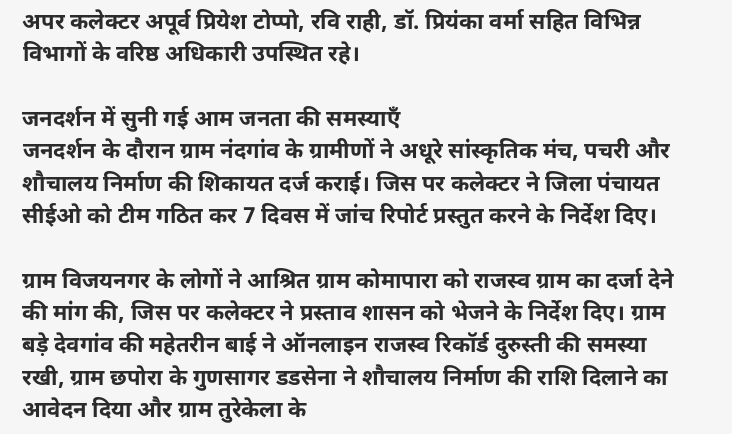अपर कलेक्टर अपूर्व प्रियेश टोप्पो, रवि राही, डॉ. प्रियंका वर्मा सहित विभिन्न विभागों के वरिष्ठ अधिकारी उपस्थित रहे।

जनदर्शन में सुनी गई आम जनता की समस्याएँ
जनदर्शन के दौरान ग्राम नंदगांव के ग्रामीणों ने अधूरे सांस्कृतिक मंच, पचरी और शौचालय निर्माण की शिकायत दर्ज कराई। जिस पर कलेक्टर ने जिला पंचायत सीईओ को टीम गठित कर 7 दिवस में जांच रिपोर्ट प्रस्तुत करने के निर्देश दिए।

ग्राम विजयनगर के लोगों ने आश्रित ग्राम कोमापारा को राजस्व ग्राम का दर्जा देने की मांग की, जिस पर कलेक्टर ने प्रस्ताव शासन को भेजने के निर्देश दिए। ग्राम बड़े देवगांव की महेतरीन बाई ने ऑनलाइन राजस्व रिकॉर्ड दुरुस्ती की समस्या रखी, ग्राम छपोरा के गुणसागर डडसेना ने शौचालय निर्माण की राशि दिलाने का आवेदन दिया और ग्राम तुरेकेला के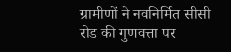ग्रामीणों ने नवनिर्मित सीसी रोड की गुणवत्ता पर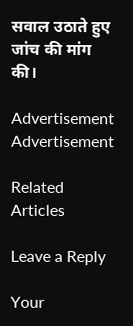सवाल उठाते हुए जांच की मांग की।

Advertisement
Advertisement

Related Articles

Leave a Reply

Your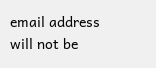email address will not be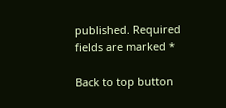published. Required fields are marked *

Back to top button